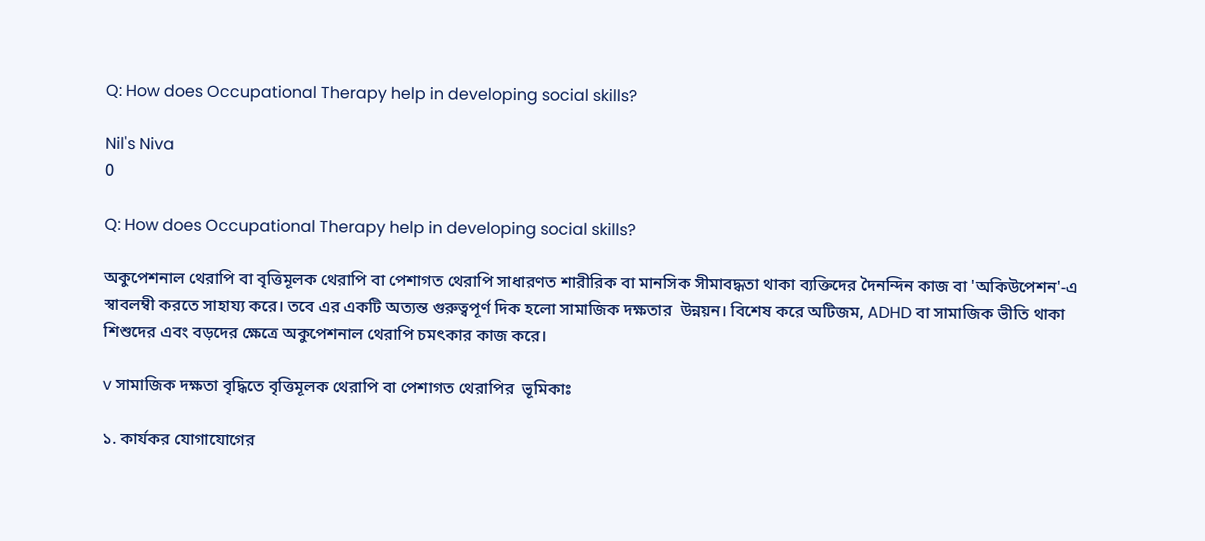Q: How does Occupational Therapy help in developing social skills?

Nil's Niva
0

Q: How does Occupational Therapy help in developing social skills?

অকুপেশনাল থেরাপি বা বৃত্তিমূলক থেরাপি বা পেশাগত থেরাপি সাধারণত শারীরিক বা মানসিক সীমাবদ্ধতা থাকা ব্যক্তিদের দৈনন্দিন কাজ বা 'অকিউপেশন'-এ স্বাবলম্বী করতে সাহায্য করে। তবে এর একটি অত্যন্ত গুরুত্বপূর্ণ দিক হলো সামাজিক দক্ষতার  উন্নয়ন। বিশেষ করে অটিজম, ADHD বা সামাজিক ভীতি থাকা শিশুদের এবং বড়দের ক্ষেত্রে অকুপেশনাল থেরাপি চমৎকার কাজ করে।

v সামাজিক দক্ষতা বৃদ্ধিতে বৃত্তিমূলক থেরাপি বা পেশাগত থেরাপির  ভূমিকাঃ

১. কার্যকর যোগাযোগের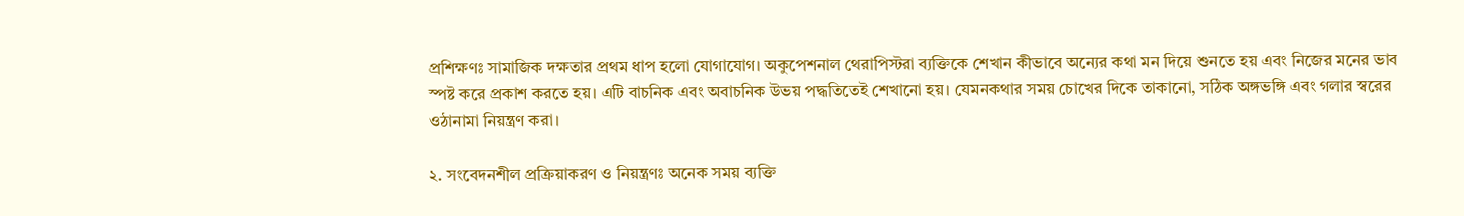প্রশিক্ষণঃ সামাজিক দক্ষতার প্রথম ধাপ হলো যোগাযোগ। অকুপেশনাল থেরাপিস্টরা ব্যক্তিকে শেখান কীভাবে অন্যের কথা মন দিয়ে শুনতে হয় এবং নিজের মনের ভাব স্পষ্ট করে প্রকাশ করতে হয়। এটি বাচনিক এবং অবাচনিক উভয় পদ্ধতিতেই শেখানো হয়। যেমনকথার সময় চোখের দিকে তাকানো, সঠিক অঙ্গভঙ্গি এবং গলার স্বরের ওঠানামা নিয়ন্ত্রণ করা।

২. সংবেদনশীল প্রক্রিয়াকরণ ও নিয়ন্ত্রণঃ অনেক সময় ব্যক্তি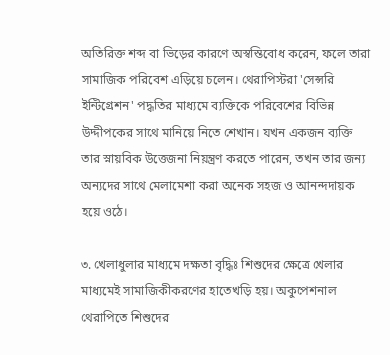অতিরিক্ত শব্দ বা ভিড়ের কারণে অস্বস্তিবোধ করেন, ফলে তারা সামাজিক পরিবেশ এড়িয়ে চলেন। থেরাপিস্টরা 'সেন্সরি ইন্টিগ্রেশন' পদ্ধতির মাধ্যমে ব্যক্তিকে পরিবেশের বিভিন্ন উদ্দীপকের সাথে মানিয়ে নিতে শেখান। যখন একজন ব্যক্তি তার স্নায়বিক উত্তেজনা নিয়ন্ত্রণ করতে পারেন, তখন তার জন্য অন্যদের সাথে মেলামেশা করা অনেক সহজ ও আনন্দদায়ক হয়ে ওঠে।

৩. খেলাধুলার মাধ্যমে দক্ষতা বৃদ্ধিঃ শিশুদের ক্ষেত্রে খেলার মাধ্যমেই সামাজিকীকরণের হাতেখড়ি হয়। অকুপেশনাল থেরাপিতে শিশুদের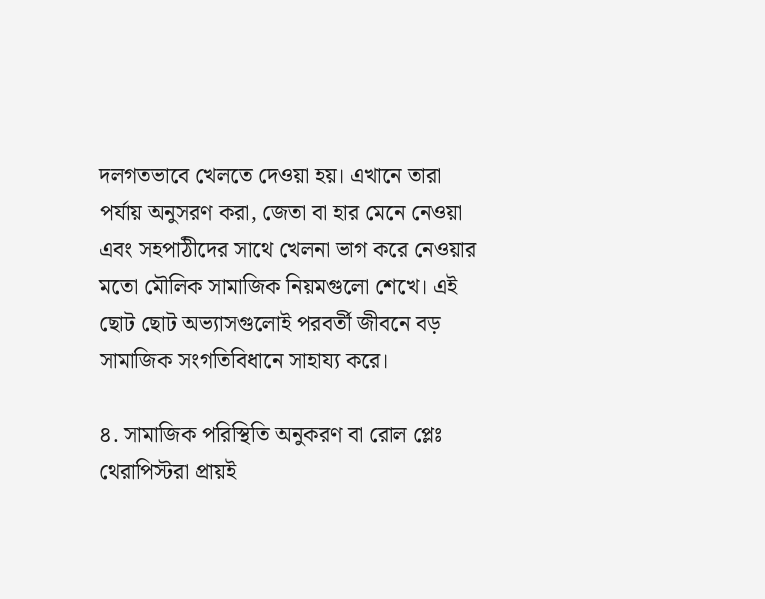দলগতভাবে খেলতে দেওয়া হয়। এখানে তারা পর্যায় অনুসরণ করা, জেতা বা হার মেনে নেওয়া এবং সহপাঠীদের সাথে খেলনা ভাগ করে নেওয়ার মতো মৌলিক সামাজিক নিয়মগুলো শেখে। এই ছোট ছোট অভ্যাসগুলোই পরবর্তী জীবনে বড় সামাজিক সংগতিবিধানে সাহায্য করে।

৪. সামাজিক পরিস্থিতি অনুকরণ বা রোল প্লেঃ থেরাপিস্টরা প্রায়ই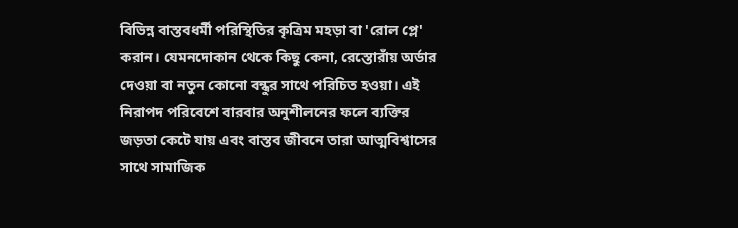বিভিন্ন বাস্তবধর্মী পরিস্থিতির কৃত্রিম মহড়া বা 'রোল প্লে' করান। যেমনদোকান থেকে কিছু কেনা, রেস্তোরাঁয় অর্ডার দেওয়া বা নতুন কোনো বন্ধুর সাথে পরিচিত হওয়া। এই নিরাপদ পরিবেশে বারবার অনুশীলনের ফলে ব্যক্তির জড়তা কেটে যায় এবং বাস্তব জীবনে তারা আত্মবিশ্বাসের সাথে সামাজিক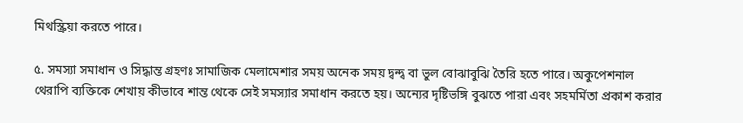মিথস্ক্রিয়া করতে পারে।

৫. সমস্যা সমাধান ও সিদ্ধান্ত গ্রহণঃ সামাজিক মেলামেশার সময় অনেক সময় দ্বন্দ্ব বা ভুল বোঝাবুঝি তৈরি হতে পারে। অকুপেশনাল থেরাপি ব্যক্তিকে শেখায় কীভাবে শান্ত থেকে সেই সমস্যার সমাধান করতে হয়। অন্যের দৃষ্টিভঙ্গি বুঝতে পারা এবং সহমর্মিতা প্রকাশ করার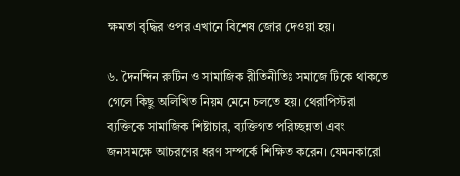ক্ষমতা বৃদ্ধির ওপর এখানে বিশেষ জোর দেওয়া হয়।

৬. দৈনন্দিন রুটিন ও সামাজিক রীতিনীতিঃ সমাজে টিকে থাকতে গেলে কিছু অলিখিত নিয়ম মেনে চলতে হয়। থেরাপিস্টরা ব্যক্তিকে সামাজিক শিষ্টাচার, ব্যক্তিগত পরিচ্ছন্নতা এবং জনসমক্ষে আচরণের ধরণ সম্পর্কে শিক্ষিত করেন। যেমনকারো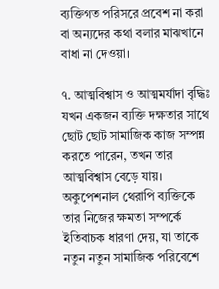ব্যক্তিগত পরিসরে প্রবেশ না করা বা অন্যদের কথা বলার মাঝখানে বাধা না দেওয়া।

৭. আত্মবিশ্বাস ও আত্মমর্যাদা বৃদ্ধিঃ যখন একজন ব্যক্তি দক্ষতার সাথে ছোট ছোট সামাজিক কাজ সম্পন্ন করতে পারেন, তখন তার আত্মবিশ্বাস বেড়ে যায়। অকুপেশনাল থেরাপি ব্যক্তিকে তার নিজের ক্ষমতা সম্পর্কে ইতিবাচক ধারণা দেয়, যা তাকে নতুন নতুন সামাজিক পরিবেশে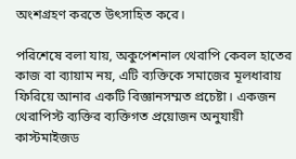অংশগ্রহণ করতে উৎসাহিত করে।

পরিশেষে বলা যায়, অকুপেশনাল থেরাপি কেবল হাতের কাজ বা ব্যায়াম নয়, এটি ব্যক্তিকে সমাজের মূলধারায় ফিরিয়ে আনার একটি বিজ্ঞানসম্মত প্রচেষ্টা। একজন থেরাপিস্ট ব্যক্তির ব্যক্তিগত প্রয়োজন অনুযায়ী কাস্টমাইজড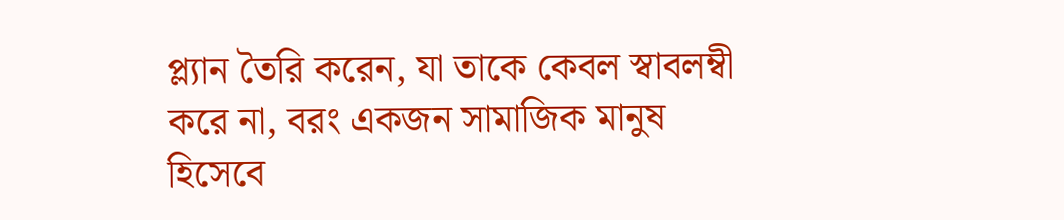প্ল্যান তৈরি করেন, যা তাকে কেবল স্বাবলম্বী করে না, বরং একজন সামাজিক মানুষ হিসেবে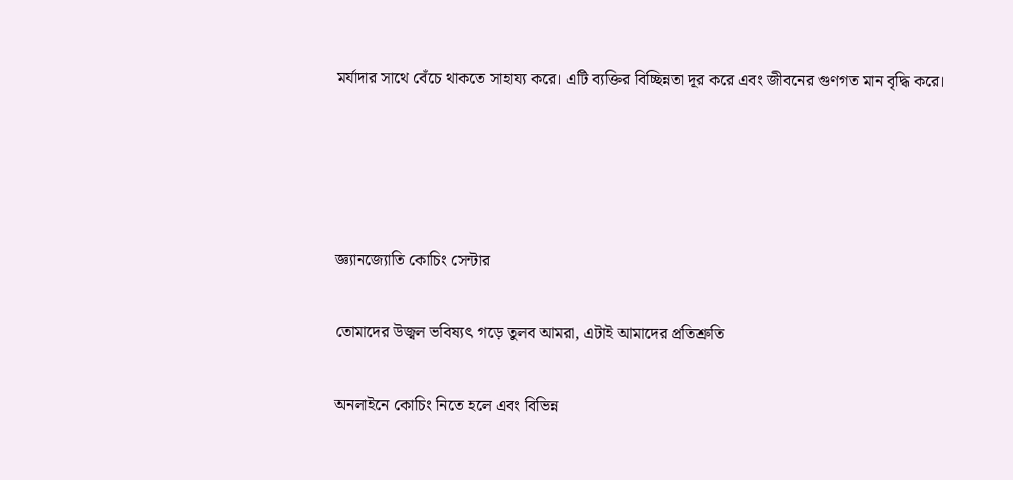মর্যাদার সাথে বেঁচে থাকতে সাহায্য করে। এটি ব্যক্তির বিচ্ছিন্নতা দূর করে এবং জীবনের গুণগত মান বৃদ্ধি করে।




জ্ঞ্যানজ্যোতি কোচিং সেন্টার

তোমাদের উজ্বল ভবিষ্যৎ গড়ে তুলব আমরা, এটাই আমাদের প্রতিশ্রুতি

অনলাইনে কোচিং নিতে হলে এবং বিভিন্ন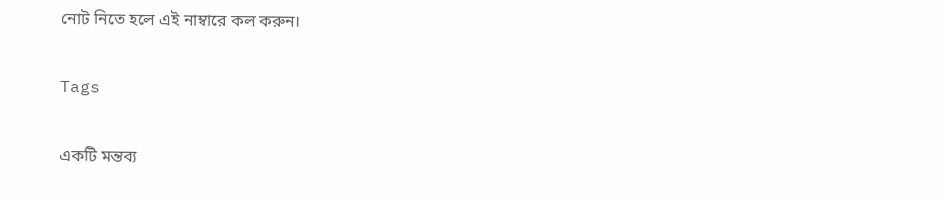নোট নিতে হলে এই নাম্বারে কল করুন।

Tags

একটি মন্তব্য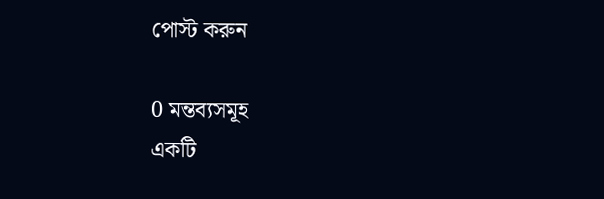পোস্ট করুন

0 মন্তব্যসমূহ
একটি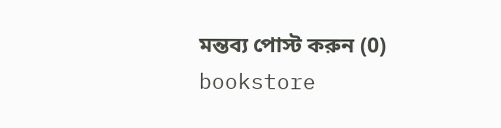মন্তব্য পোস্ট করুন (0)
bookstore